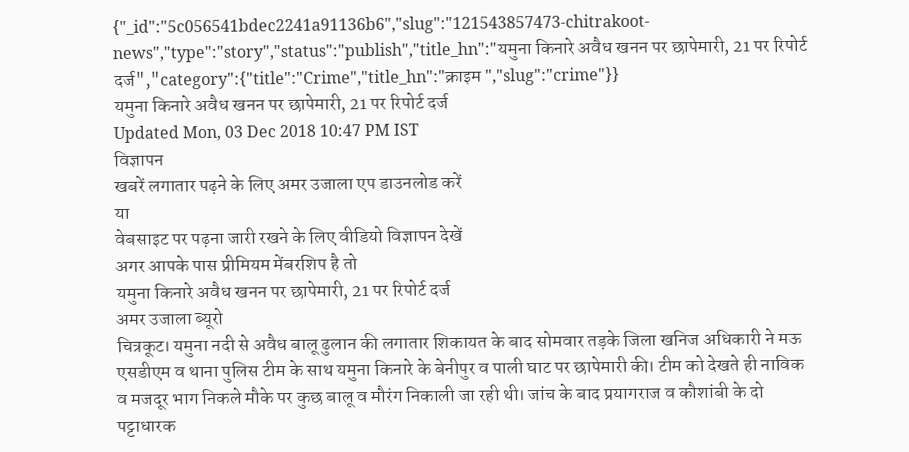{"_id":"5c056541bdec2241a91136b6","slug":"121543857473-chitrakoot-news","type":"story","status":"publish","title_hn":"यमुना किनारे अवैध खनन पर छापेमारी, 21 पर रिपोर्ट दर्ज","category":{"title":"Crime","title_hn":"क्राइम ","slug":"crime"}}
यमुना किनारे अवैध खनन पर छापेमारी, 21 पर रिपोर्ट दर्ज
Updated Mon, 03 Dec 2018 10:47 PM IST
विज्ञापन
खबरें लगातार पढ़ने के लिए अमर उजाला एप डाउनलोड करें
या
वेबसाइट पर पढ़ना जारी रखने के लिए वीडियो विज्ञापन देखें
अगर आपके पास प्रीमियम मेंबरशिप है तो
यमुना किनारे अवैध खनन पर छापेमारी, 21 पर रिपोर्ट दर्ज
अमर उजाला ब्यूरो
चित्रकूट। यमुना नदी से अवैध बालू ढुलान की लगातार शिकायत के बाद सोमवार तड़के जिला खनिज अधिकारी ने मऊ एसडीएम व थाना पुलिस टीम के साथ यमुना किनारे के बेनीपुर व पाली घाट पर छापेमारी की। टीम को देखते ही नाविक व मजदूर भाग निकले मौके पर कुछ बालू व मौरंग निकाली जा रही थी। जांच के बाद प्रयागराज व कौशांबी के दो पट्टाधारक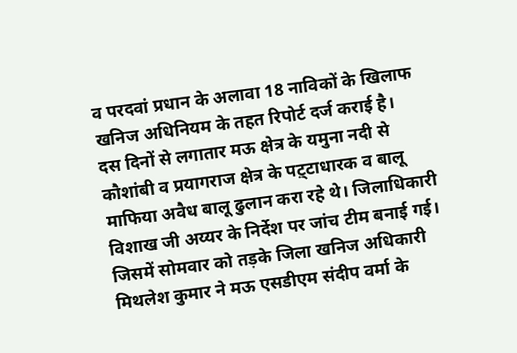व परदवां प्रधान के अलावा 18 नाविकों के खिलाफ खनिज अधिनियम के तहत रिपोर्ट दर्ज कराई है।
दस दिनों से लगातार मऊ क्षेत्र के यमुना नदी से कौशांबी व प्रयागराज क्षेत्र के पट़्टाधारक व बालू माफिया अवैध बालू ढुलान करा रहे थे। जिलाधिकारी विशाख जी अय्यर के निर्देश पर जांच टीम बनाई गई। जिसमें सोमवार को तड़के जिला खनिज अधिकारी मिथलेश कुमार ने मऊ एसडीएम संदीप वर्मा के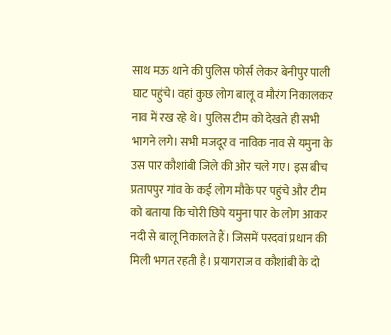साथ मऊ थाने की पुलिस फोर्स लेकर बेनीपुर पाली घाट पहुंचे। वहां कुछ लोग बालू व मौरंग निकालकर नाव में रख रहे थे। पुलिस टीम को देखते ही सभी भागने लगे। सभी मजदूर व नाविक नाव से यमुना के उस पार कौशांबी जिले की ओर चले गए। इस बीच प्रतापपुर गांव के कई लोग मौके पर पहुंचे और टीम को बताया कि चोरी छिपे यमुना पार के लोग आकर नदी से बालू निकालते हैं। जिसमें परदवां प्रधान की मिली भगत रहती है। प्रयागराज व कौशांबी के दो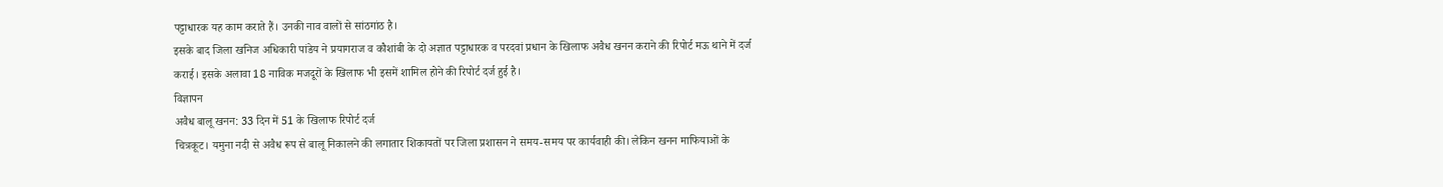पट्टाधारक यह काम कराते हैं। उनकी नाव वालों से सांठगांठ है।
इसके बाद जिला खनिज अधिकारी पांडेय ने प्रयागराज व कौशांबी के दो अज्ञात पट्टाधारक व परदवां प्रधान के खिलाफ अवैध खनन कराने की रिपोर्ट मऊ थाने में दर्ज कराई। इसके अलावा 18 नाविक मजदूरों के खिलाफ भी इसमें शामिल होने की रिपोर्ट दर्ज हुई है।
विज्ञापन
अवैध बालू खनन: 33 दिन में 51 के खिलाफ रिपोर्ट दर्ज
चित्रकूट। यमुना नदी से अवैध रूप से बालू निकालने की लगातार शिकायतों पर जिला प्रशासन ने समय-समय पर कार्यवाही की। लेकिन खनन माफियाओं के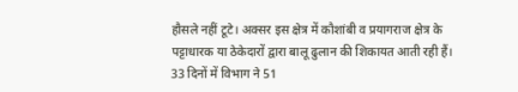हौसले नहीं टूटे। अक्सर इस क्षेत्र में कौशांबी व प्रयागराज क्षेत्र के पट्टाधारक या ठेकेदारों द्वारा बालू ढुलान की शिकायत आती रही हैं। 33 दिनों में विभाग ने 51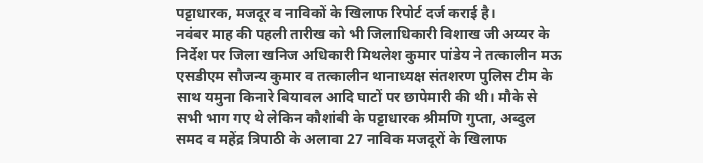पट्टाधारक, मजदूर व नाविकों के खिलाफ रिपोर्ट दर्ज कराई है।
नवंबर माह की पहली तारीख को भी जिलाधिकारी विशाख जी अय्यर के निर्देश पर जिला खनिज अधिकारी मिथलेश कुमार पांडेय ने तत्कालीन मऊ एसडीएम सौजन्य कुमार व तत्कालीन थानाध्यक्ष संतशरण पुलिस टीम के साथ यमुना किनारे बियावल आदि घाटों पर छापेमारी की थी। मौके से सभी भाग गए थे लेकिन कौशांबी के पट्टाधारक श्रीमणि गुप्ता, अब्दुल समद व महेंद्र त्रिपाठी के अलावा 27 नाविक मजदूरों के खिलाफ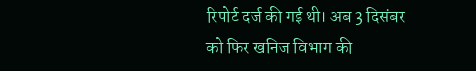रिपोर्ट दर्ज की गई थी। अब 3 दिसंबर को फिर खनिज विभाग की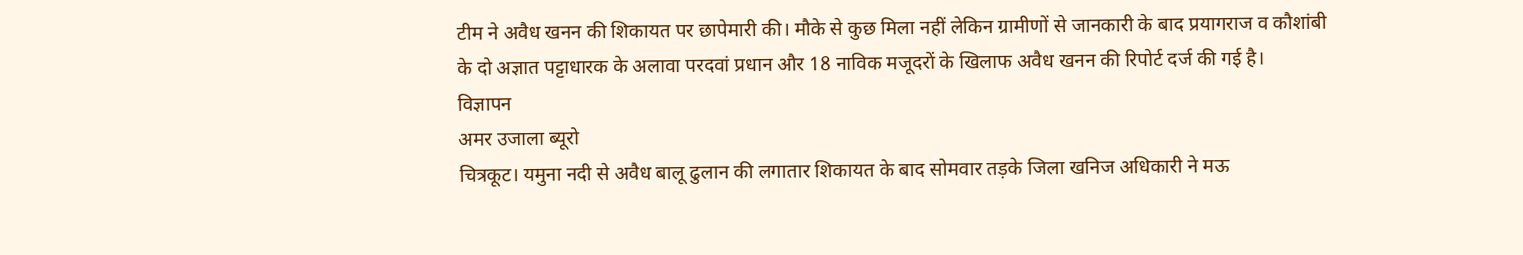टीम ने अवैध खनन की शिकायत पर छापेमारी की। मौके से कुछ मिला नहीं लेकिन ग्रामीणों से जानकारी के बाद प्रयागराज व कौशांबी के दो अज्ञात पट्टाधारक के अलावा परदवां प्रधान और 18 नाविक मजूदरों के खिलाफ अवैध खनन की रिपोर्ट दर्ज की गई है।
विज्ञापन
अमर उजाला ब्यूरो
चित्रकूट। यमुना नदी से अवैध बालू ढुलान की लगातार शिकायत के बाद सोमवार तड़के जिला खनिज अधिकारी ने मऊ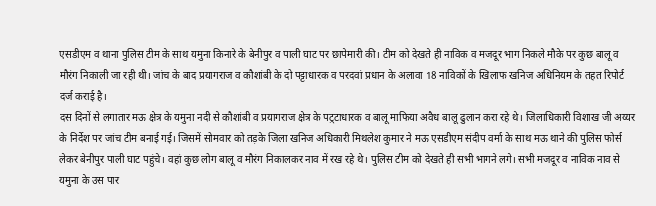एसडीएम व थाना पुलिस टीम के साथ यमुना किनारे के बेनीपुर व पाली घाट पर छापेमारी की। टीम को देखते ही नाविक व मजदूर भाग निकले मौके पर कुछ बालू व मौरंग निकाली जा रही थी। जांच के बाद प्रयागराज व कौशांबी के दो पट्टाधारक व परदवां प्रधान के अलावा 18 नाविकों के खिलाफ खनिज अधिनियम के तहत रिपोर्ट दर्ज कराई है।
दस दिनों से लगातार मऊ क्षेत्र के यमुना नदी से कौशांबी व प्रयागराज क्षेत्र के पट़्टाधारक व बालू माफिया अवैध बालू ढुलान करा रहे थे। जिलाधिकारी विशाख जी अय्यर के निर्देश पर जांच टीम बनाई गई। जिसमें सोमवार को तड़के जिला खनिज अधिकारी मिथलेश कुमार ने मऊ एसडीएम संदीप वर्मा के साथ मऊ थाने की पुलिस फोर्स लेकर बेनीपुर पाली घाट पहुंचे। वहां कुछ लोग बालू व मौरंग निकालकर नाव में रख रहे थे। पुलिस टीम को देखते ही सभी भागने लगे। सभी मजदूर व नाविक नाव से यमुना के उस पार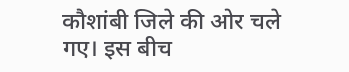कौशांबी जिले की ओर चले गए। इस बीच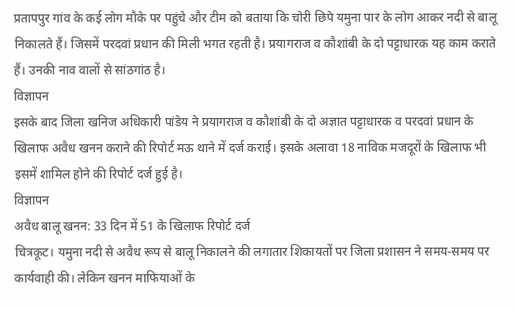प्रतापपुर गांव के कई लोग मौके पर पहुंचे और टीम को बताया कि चोरी छिपे यमुना पार के लोग आकर नदी से बालू निकालते हैं। जिसमें परदवां प्रधान की मिली भगत रहती है। प्रयागराज व कौशांबी के दो पट्टाधारक यह काम कराते हैं। उनकी नाव वालों से सांठगांठ है।
विज्ञापन
इसके बाद जिला खनिज अधिकारी पांडेय ने प्रयागराज व कौशांबी के दो अज्ञात पट्टाधारक व परदवां प्रधान के खिलाफ अवैध खनन कराने की रिपोर्ट मऊ थाने में दर्ज कराई। इसके अलावा 18 नाविक मजदूरों के खिलाफ भी इसमें शामिल होने की रिपोर्ट दर्ज हुई है।
विज्ञापन
अवैध बालू खनन: 33 दिन में 51 के खिलाफ रिपोर्ट दर्ज
चित्रकूट। यमुना नदी से अवैध रूप से बालू निकालने की लगातार शिकायतों पर जिला प्रशासन ने समय-समय पर कार्यवाही की। लेकिन खनन माफियाओं के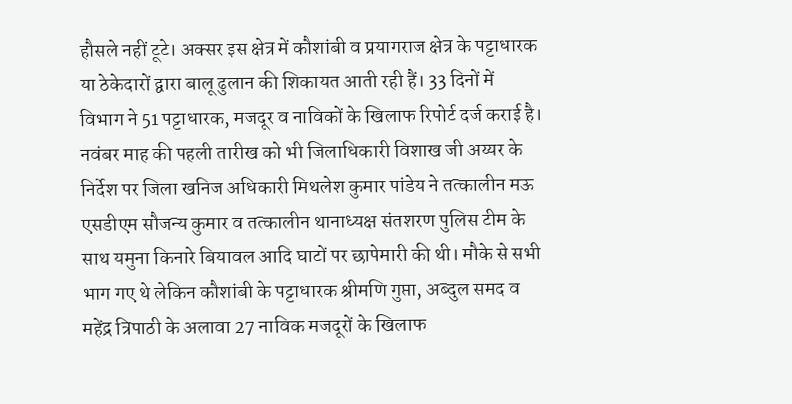हौसले नहीं टूटे। अक्सर इस क्षेत्र में कौशांबी व प्रयागराज क्षेत्र के पट्टाधारक या ठेकेदारों द्वारा बालू ढुलान की शिकायत आती रही हैं। 33 दिनों में विभाग ने 51 पट्टाधारक, मजदूर व नाविकों के खिलाफ रिपोर्ट दर्ज कराई है।
नवंबर माह की पहली तारीख को भी जिलाधिकारी विशाख जी अय्यर के निर्देश पर जिला खनिज अधिकारी मिथलेश कुमार पांडेय ने तत्कालीन मऊ एसडीएम सौजन्य कुमार व तत्कालीन थानाध्यक्ष संतशरण पुलिस टीम के साथ यमुना किनारे बियावल आदि घाटों पर छापेमारी की थी। मौके से सभी भाग गए थे लेकिन कौशांबी के पट्टाधारक श्रीमणि गुप्ता, अब्दुल समद व महेंद्र त्रिपाठी के अलावा 27 नाविक मजदूरों के खिलाफ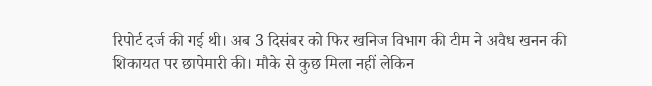रिपोर्ट दर्ज की गई थी। अब 3 दिसंबर को फिर खनिज विभाग की टीम ने अवैध खनन की शिकायत पर छापेमारी की। मौके से कुछ मिला नहीं लेकिन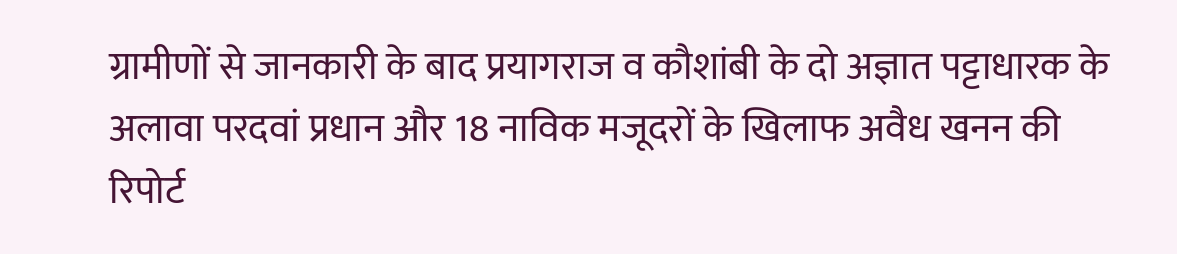ग्रामीणों से जानकारी के बाद प्रयागराज व कौशांबी के दो अज्ञात पट्टाधारक के अलावा परदवां प्रधान और 18 नाविक मजूदरों के खिलाफ अवैध खनन की रिपोर्ट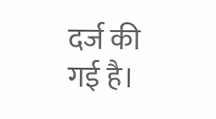दर्ज की गई है।